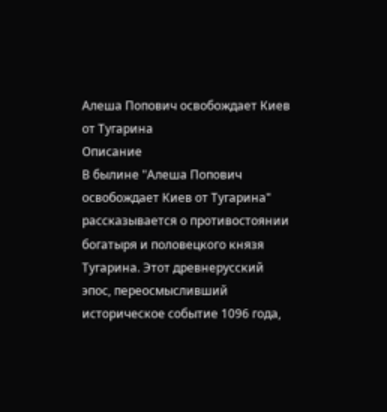Алеша Попович освобождает Киев от Тугарина
Описание
В былине "Алеша Попович освобождает Киев от Тугарина" рассказывается о противостоянии богатыря и половецкого князя Тугарина. Этот древнерусский эпос, переосмысливший историческое событие 1096 года,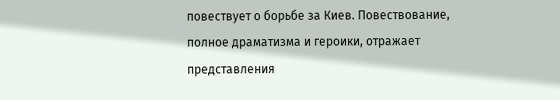повествует о борьбе за Киев. Повествование, полное драматизма и героики, отражает представления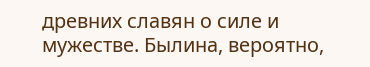древних славян о силе и мужестве. Былина, вероятно,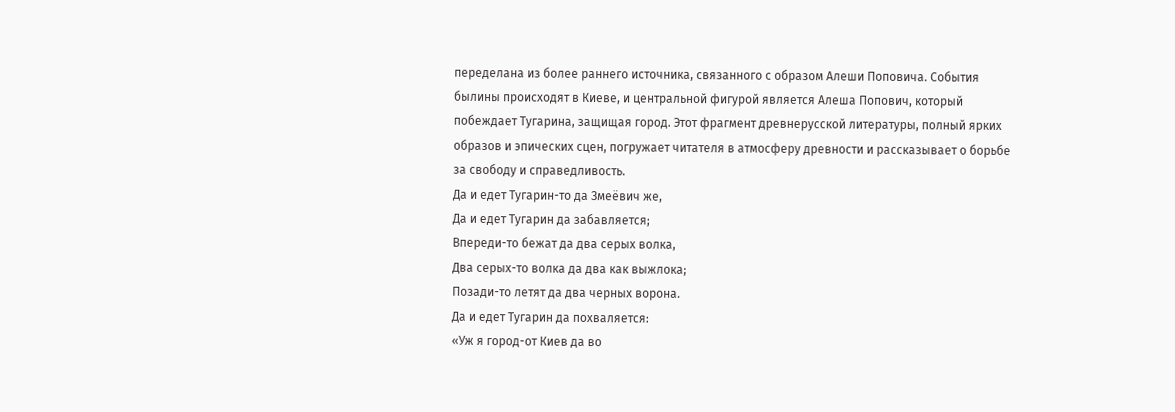переделана из более раннего источника, связанного с образом Алеши Поповича. События былины происходят в Киеве, и центральной фигурой является Алеша Попович, который побеждает Тугарина, защищая город. Этот фрагмент древнерусской литературы, полный ярких образов и эпических сцен, погружает читателя в атмосферу древности и рассказывает о борьбе за свободу и справедливость.
Да и едет Тугарин-то да Змеёвич же,
Да и едет Тугарин да забавляется;
Впереди-то бежат да два серых волка,
Два серых-то волка да два как выжлока;
Позади-то летят да два черных ворона.
Да и едет Тугарин да похваляется:
«Уж я город-от Киев да во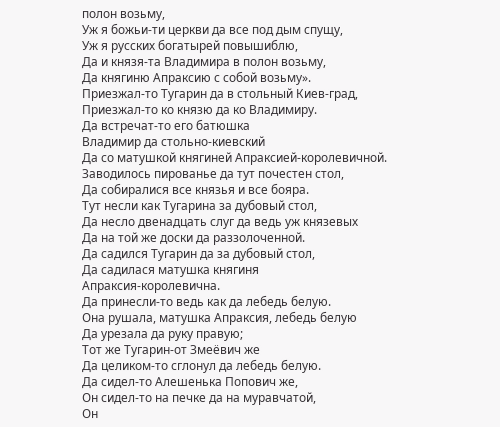полон возьму,
Уж я божьи-ти церкви да все под дым спущу,
Уж я русских богатырей повышиблю,
Да и князя-та Владимира в полон возьму,
Да княгиню Апраксию с собой возьму».
Приезжал-то Тугарин да в стольный Киев-град,
Приезжал-то ко князю да ко Владимиру.
Да встречат-то его батюшка
Владимир да стольно-киевский
Да со матушкой княгиней Апраксией-королевичной.
Заводилось пированье да тут почестен стол,
Да собиралися все князья и все бояра.
Тут несли как Тугарина за дубовый стол,
Да несло двенадцать слуг да ведь уж князевых
Да на той же доски да раззолоченной.
Да садился Тугарин да за дубовый стол,
Да садилася матушка княгиня
Апраксия-королевична.
Да принесли-то ведь как да лебедь белую.
Она рушала, матушка Апраксия, лебедь белую
Да урезала да руку правую;
Тот же Тугарин-от Змеёвич же
Да целиком-то сглонул да лебедь белую.
Да сидел-то Алешенька Попович же,
Он сидел-то на печке да на муравчатой,
Он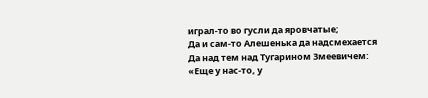играл-то во гусли да яровчатые;
Да и сам-то Алешенька да надсмехается
Да над тем над Тугарином Змеевичем:
«Еще у нас-то, у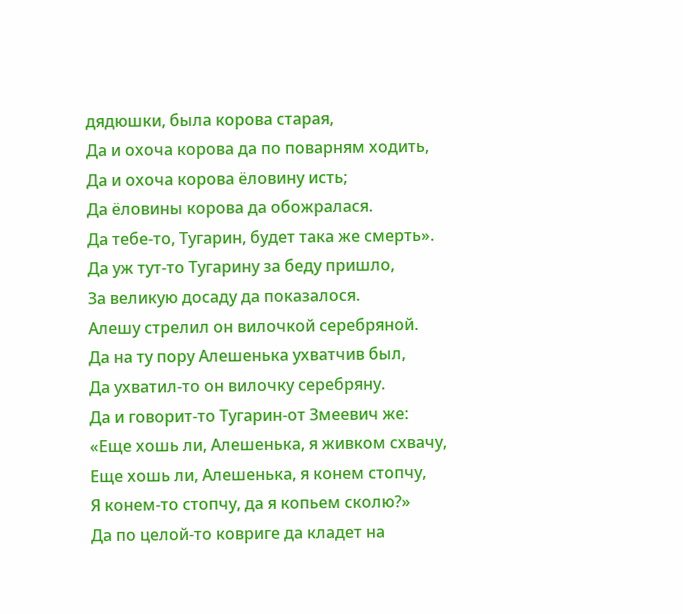дядюшки, была корова старая,
Да и охоча корова да по поварням ходить,
Да и охоча корова ёловину исть;
Да ёловины корова да обожралася.
Да тебе-то, Тугарин, будет така же смерть».
Да уж тут-то Тугарину за беду пришло,
За великую досаду да показалося.
Алешу стрелил он вилочкой серебряной.
Да на ту пору Алешенька ухватчив был,
Да ухватил-то он вилочку серебряну.
Да и говорит-то Тугарин-от Змеевич же:
«Еще хошь ли, Алешенька, я живком схвачу,
Еще хошь ли, Алешенька, я конем стопчу,
Я конем-то стопчу, да я копьем сколю?»
Да по целой-то ковриге да кладет на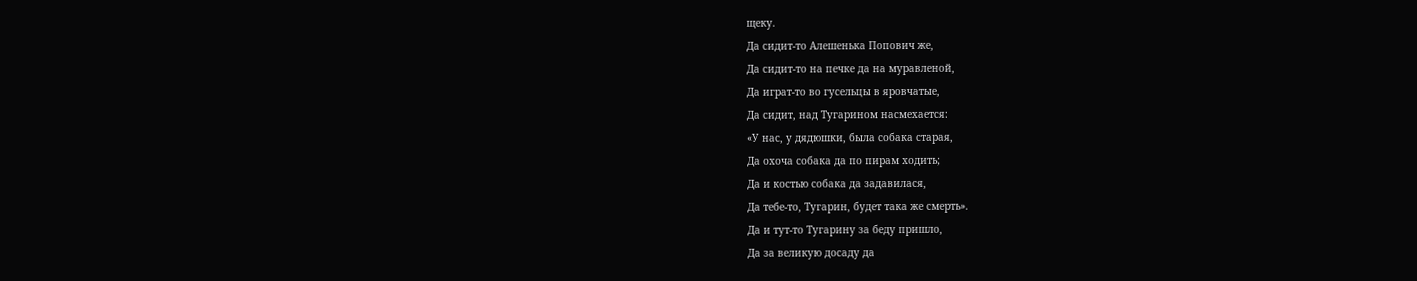щеку.
Да сидит-то Алешенька Попович же,
Да сидит-то на печке да на муравленой,
Да играт-то во гусельцы в яровчатые,
Да сидит, над Тугарином насмехается:
«У нас, у дядюшки, была собака старая,
Да охоча собака да по пирам ходить;
Да и костью собака да задавилася,
Да тебе-то, Тугарин, будет така же смерть».
Да и тут-то Тугарину за беду пришло,
Да за великую досаду да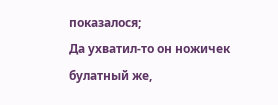показалося;
Да ухватил-то он ножичек булатный же,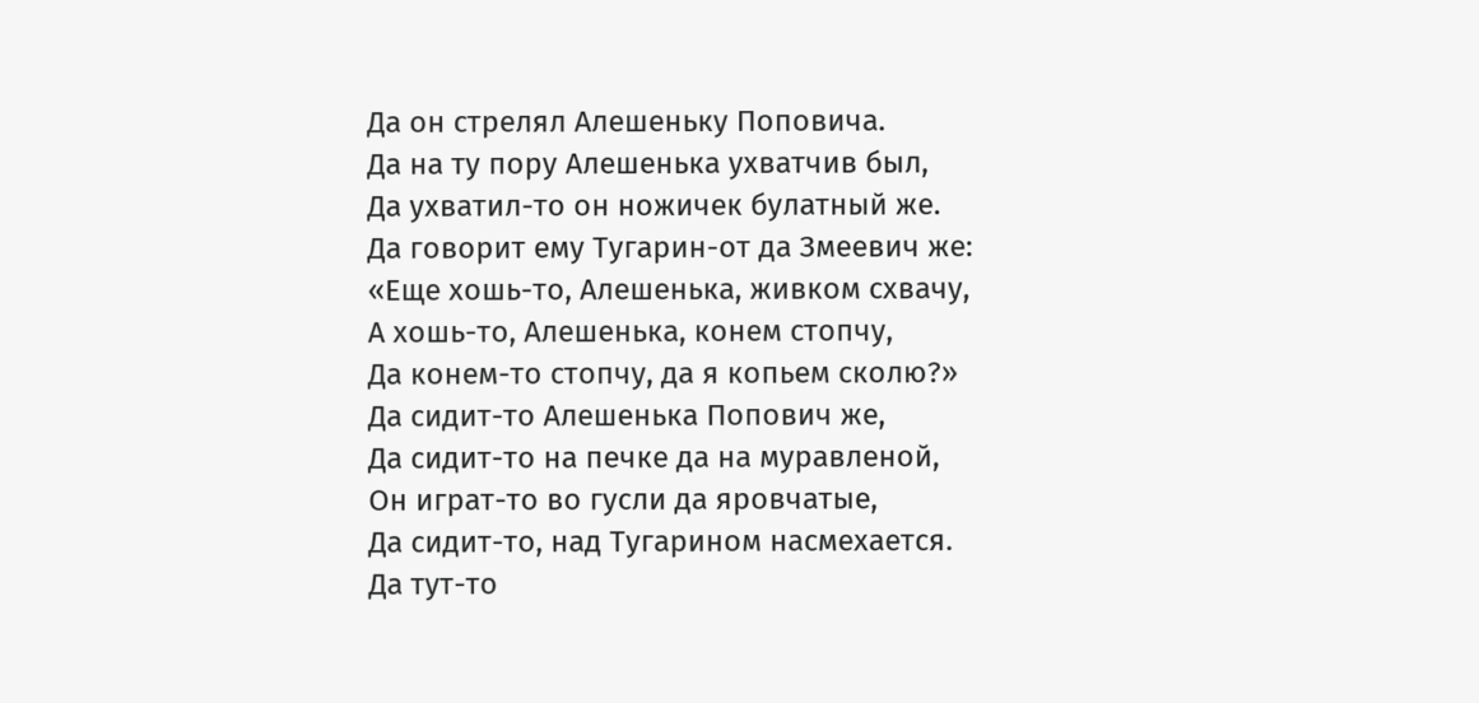Да он стрелял Алешеньку Поповича.
Да на ту пору Алешенька ухватчив был,
Да ухватил-то он ножичек булатный же.
Да говорит ему Тугарин-от да Змеевич же:
«Еще хошь-то, Алешенька, живком схвачу,
А хошь-то, Алешенька, конем стопчу,
Да конем-то стопчу, да я копьем сколю?»
Да сидит-то Алешенька Попович же,
Да сидит-то на печке да на муравленой,
Он играт-то во гусли да яровчатые,
Да сидит-то, над Тугарином насмехается.
Да тут-то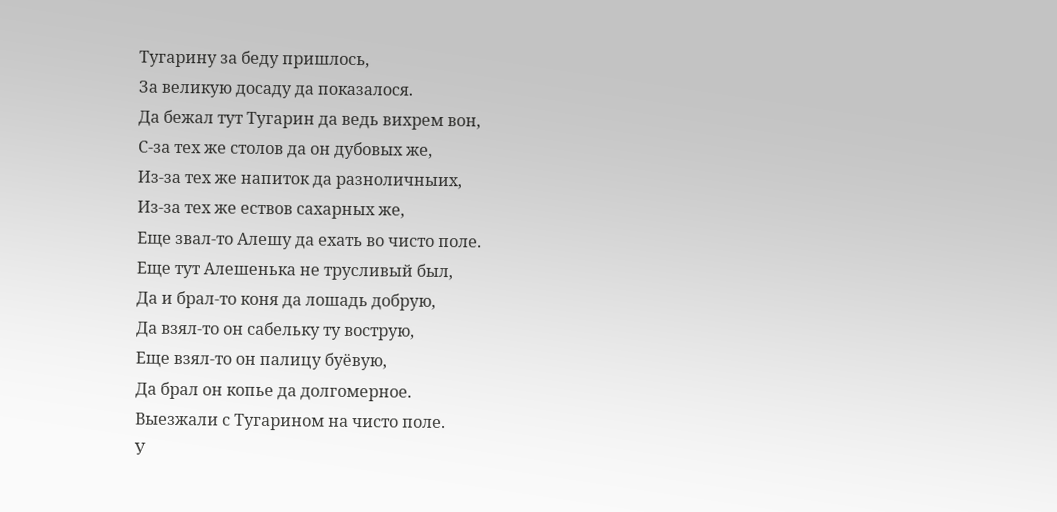Тугарину за беду пришлось,
За великую досаду да показалося.
Да бежал тут Тугарин да ведь вихрем вон,
С-за тех же столов да он дубовых же,
Из-за тех же напиток да разноличныих,
Из-за тех же ествов сахарных же,
Еще звал-то Алешу да ехать во чисто поле.
Еще тут Алешенька не трусливый был,
Да и брал-то коня да лошадь добрую,
Да взял-то он сабельку ту вострую,
Еще взял-то он палицу буёвую,
Да брал он копье да долгомерное.
Выезжали с Тугарином на чисто поле.
У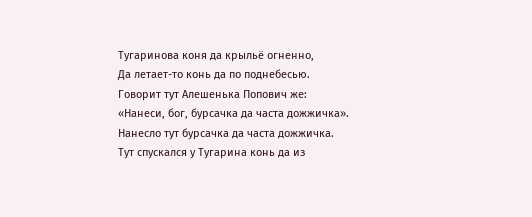Тугаринова коня да крыльё огненно,
Да летает-то конь да по поднебесью.
Говорит тут Алешенька Попович же:
«Нанеси, бог, бурсачка да часта дожжичка».
Нанесло тут бурсачка да часта дожжичка.
Тут спускался у Тугарина конь да из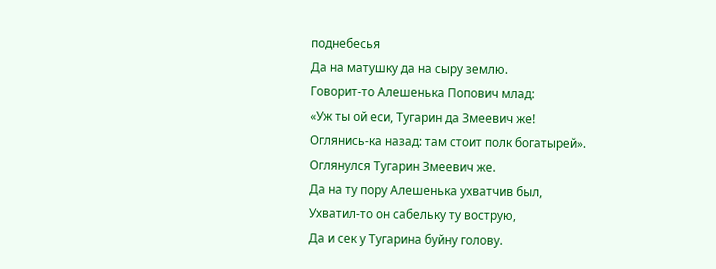поднебесья
Да на матушку да на сыру землю.
Говорит-то Алешенька Попович млад:
«Уж ты ой еси, Тугарин да Змеевич же!
Оглянись-ка назад: там стоит полк богатырей».
Оглянулся Тугарин Змеевич же.
Да на ту пору Алешенька ухватчив был,
Ухватил-то он сабельку ту вострую,
Да и сек у Тугарина буйну голову.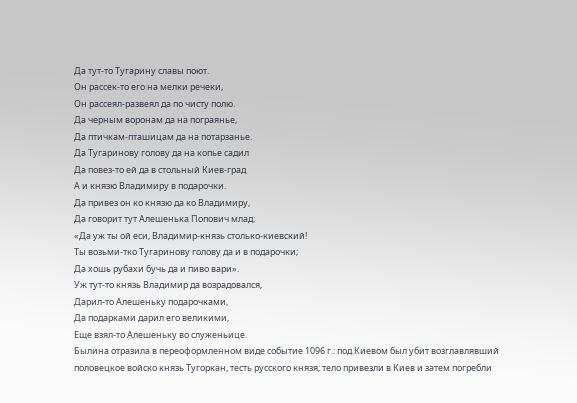Да тут-то Тугарину славы поют.
Он рассек-то его на мелки речеки,
Он рассеял-развеял да по чисту полю.
Да черным воронам да на пограянье,
Да птичкам-пташицам да на потарзанье.
Да Тугаринову голову да на копье садил
Да повез-то ей да в стольный Киев-град
А и князю Владимиру в подарочки.
Да привез он ко князю да ко Владимиру,
Да говорит тут Алешенька Попович млад:
«Да уж ты ой еси, Владимир-князь столько-киевский!
Ты возьми-тко Тугаринову голову да и в подарочки;
Да хошь рубахи бучь да и пиво вари».
Уж тут-то князь Владимир да возрадовался,
Дарил-то Алешеньку подарочками,
Да подарками дарил его великими,
Еще взял-то Алешеньку во служеньице.
Былина отразила в переоформленном виде событие 1096 г.: под Киевом был убит возглавлявший половецкое войско князь Тугоркан, тесть русского князя; тело привезли в Киев и затем погребли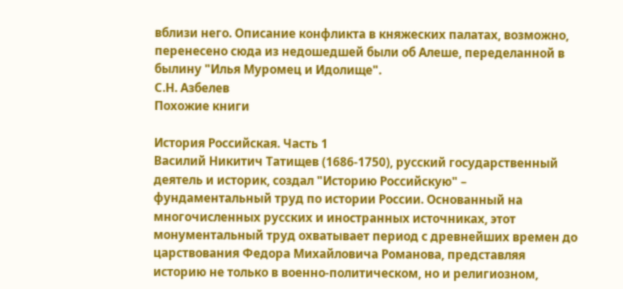вблизи него. Описание конфликта в княжеских палатах, возможно, перенесено сюда из недошедшей были об Алеше, переделанной в былину "Илья Муромец и Идолище".
С.Н. Азбелев
Похожие книги

История Российская. Часть 1
Василий Никитич Татищев (1686-1750), русский государственный деятель и историк, создал "Историю Российскую" – фундаментальный труд по истории России. Основанный на многочисленных русских и иностранных источниках, этот монументальный труд охватывает период с древнейших времен до царствования Федора Михайловича Романова, представляя историю не только в военно-политическом, но и религиозном,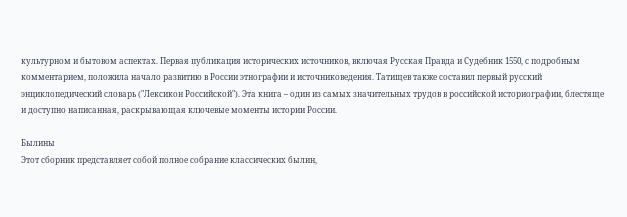культурном и бытовом аспектах. Первая публикация исторических источников, включая Русская Правда и Судебник 1550, с подробным комментарием, положила начало развитию в России этнографии и источниковедения. Татищев также составил первый русский энциклопедический словарь ("Лексикон Российской"). Эта книга – один из самых значительных трудов в российской историографии, блестяще и доступно написанная, раскрывающая ключевые моменты истории России.

Былины
Этот сборник представляет собой полное собрание классических былин,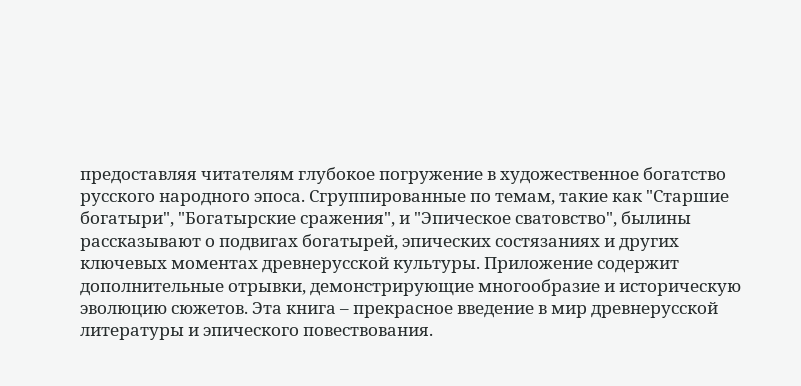предоставляя читателям глубокое погружение в художественное богатство русского народного эпоса. Сгруппированные по темам, такие как "Старшие богатыри", "Богатырские сражения", и "Эпическое сватовство", былины рассказывают о подвигах богатырей, эпических состязаниях и других ключевых моментах древнерусской культуры. Приложение содержит дополнительные отрывки, демонстрирующие многообразие и историческую эволюцию сюжетов. Эта книга – прекрасное введение в мир древнерусской литературы и эпического повествования.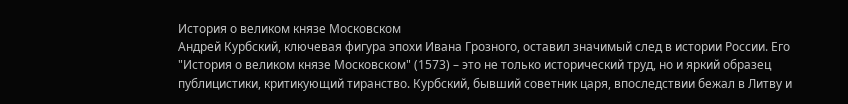История о великом князе Московском
Андрей Курбский, ключевая фигура эпохи Ивана Грозного, оставил значимый след в истории России. Его "История о великом князе Московском" (1573) – это не только исторический труд, но и яркий образец публицистики, критикующий тиранство. Курбский, бывший советник царя, впоследствии бежал в Литву и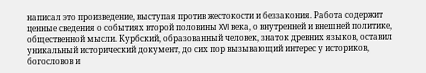написал это произведение, выступая против жестокости и беззакония. Работа содержит ценные сведения о событиях второй половины XVI века, о внутренней и внешней политике, общественной мысли. Курбский, образованный человек, знаток древних языков, оставил уникальный исторический документ, до сих пор вызывающий интерес у историков, богословов и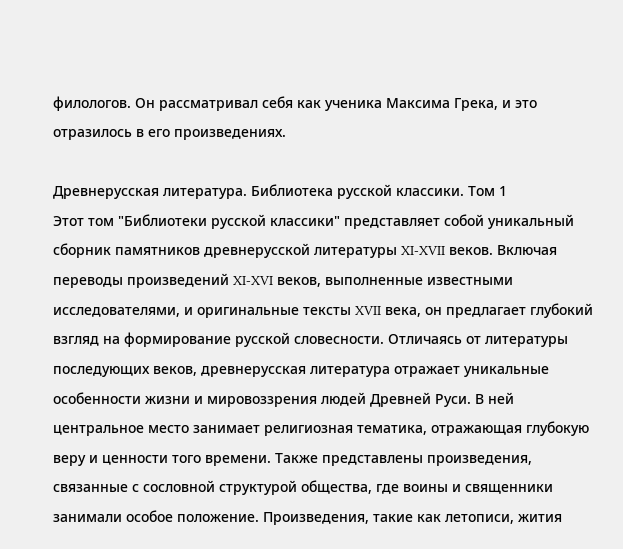филологов. Он рассматривал себя как ученика Максима Грека, и это отразилось в его произведениях.

Древнерусская литература. Библиотека русской классики. Том 1
Этот том "Библиотеки русской классики" представляет собой уникальный сборник памятников древнерусской литературы XI-XVII веков. Включая переводы произведений XI-XVI веков, выполненные известными исследователями, и оригинальные тексты XVII века, он предлагает глубокий взгляд на формирование русской словесности. Отличаясь от литературы последующих веков, древнерусская литература отражает уникальные особенности жизни и мировоззрения людей Древней Руси. В ней центральное место занимает религиозная тематика, отражающая глубокую веру и ценности того времени. Также представлены произведения, связанные с сословной структурой общества, где воины и священники занимали особое положение. Произведения, такие как летописи, жития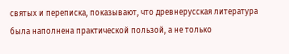святых и переписка, показывают, что древнерусская литература была наполнена практической пользой, а не только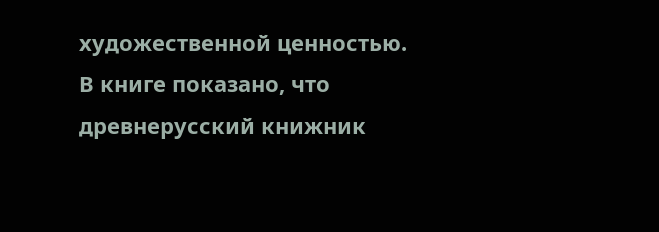художественной ценностью. В книге показано, что древнерусский книжник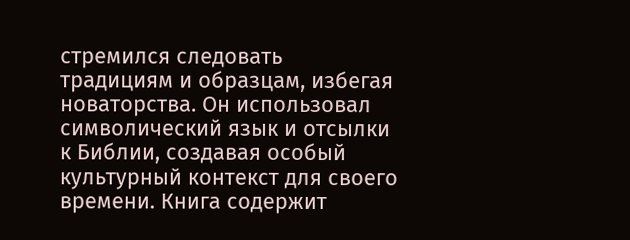стремился следовать традициям и образцам, избегая новаторства. Он использовал символический язык и отсылки к Библии, создавая особый культурный контекст для своего времени. Книга содержит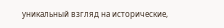уникальный взгляд на исторические,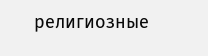религиозные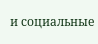и социальные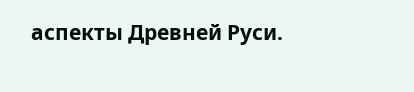аспекты Древней Руси.